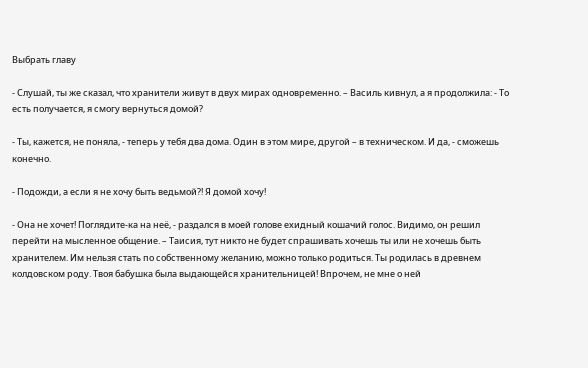Выбрать главу

- Слушай, ты же сказал, что хранители живут в двух мирах одновременно. – Василь кивнул, а я продолжила: - То есть получается, я смогу вернуться домой?

- Ты, кажется, не поняла, - теперь у тебя два дома. Один в этом мире, другой – в техническом. И да, - сможешь конечно.

- Подожди, а если я не хочу быть ведьмой?! Я домой хочу!

- Она не хочет! Поглядите-ка на неё, - раздался в моей голове ехидный кошачий голос. Видимо, он решил перейти на мысленное общение. – Таисия, тут никто не будет спрашивать хочешь ты или не хочешь быть хранителем. Им нельзя стать по собственному желанию, можно только родиться. Ты родилась в древнем колдовском роду. Твоя бабушка была выдающейся хранительницей! Впрочем, не мне о ней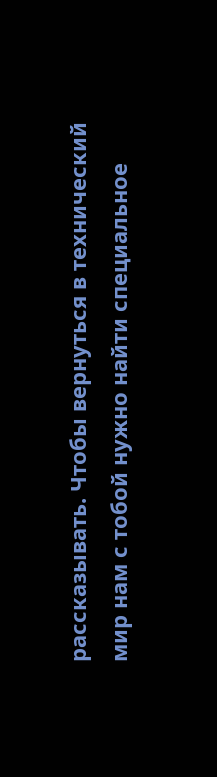рассказывать. Чтобы вернуться в технический мир нам с тобой нужно найти специальное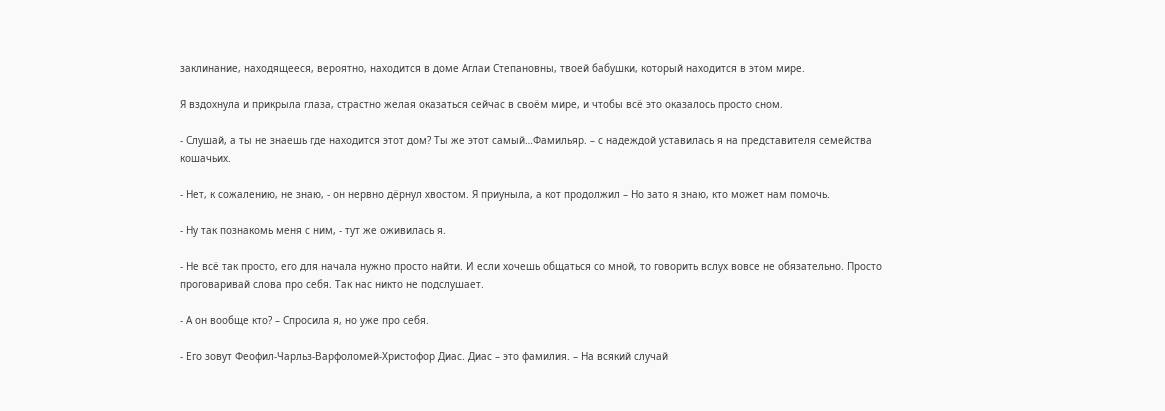заклинание, находящееся, вероятно, находится в доме Аглаи Степановны, твоей бабушки, который находится в этом мире.

Я вздохнула и прикрыла глаза, страстно желая оказаться сейчас в своём мире, и чтобы всё это оказалось просто сном.

- Слушай, а ты не знаешь где находится этот дом? Ты же этот самый…Фамильяр. – с надеждой уставилась я на представителя семейства кошачьих.

- Нет, к сожалению, не знаю, - он нервно дёрнул хвостом. Я приуныла, а кот продолжил – Но зато я знаю, кто может нам помочь.

- Ну так познакомь меня с ним, - тут же оживилась я.

- Не всё так просто, его для начала нужно просто найти. И если хочешь общаться со мной, то говорить вслух вовсе не обязательно. Просто проговаривай слова про себя. Так нас никто не подслушает.

- А он вообще кто? – Спросила я, но уже про себя.

- Его зовут Феофил-Чарльз-Варфоломей-Христофор Диас. Диас – это фамилия. – На всякий случай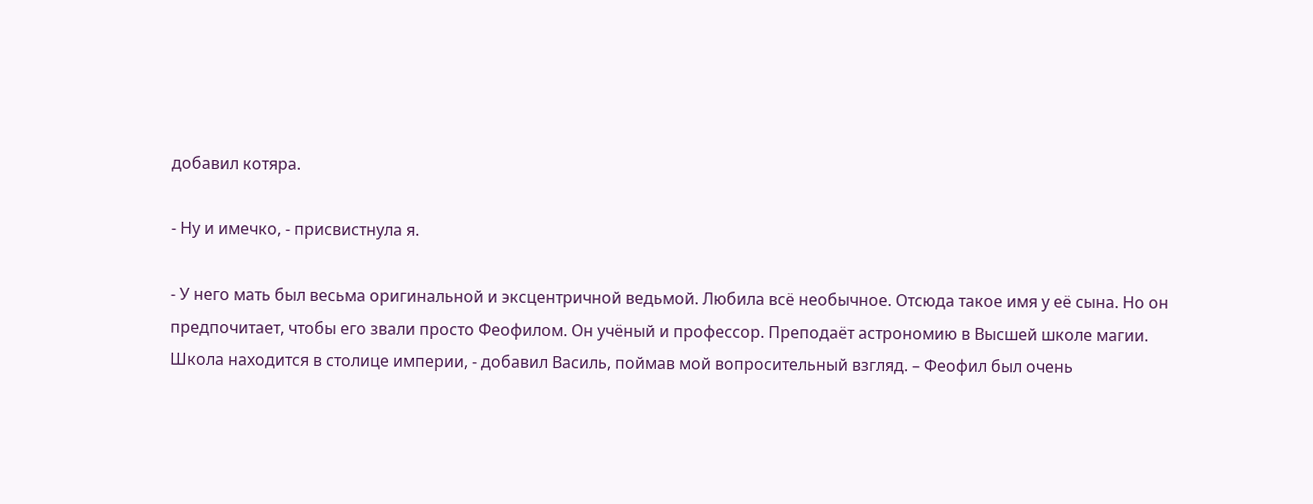добавил котяра.

- Ну и имечко, - присвистнула я.

- У него мать был весьма оригинальной и эксцентричной ведьмой. Любила всё необычное. Отсюда такое имя у её сына. Но он предпочитает, чтобы его звали просто Феофилом. Он учёный и профессор. Преподаёт астрономию в Высшей школе магии. Школа находится в столице империи, - добавил Василь, поймав мой вопросительный взгляд. – Феофил был очень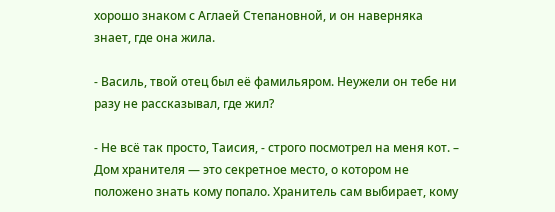хорошо знаком с Аглаей Степановной, и он наверняка знает, где она жила.

- Василь, твой отец был её фамильяром. Неужели он тебе ни разу не рассказывал, где жил?

- Не всё так просто, Таисия, - строго посмотрел на меня кот. – Дом хранителя — это секретное место, о котором не положено знать кому попало. Хранитель сам выбирает, кому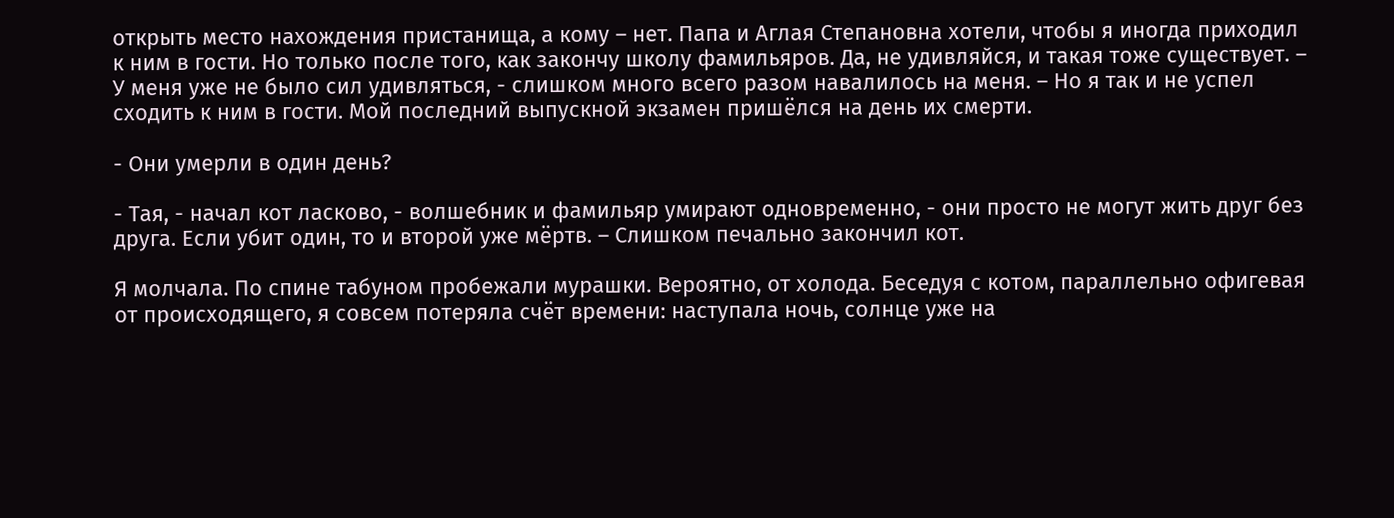открыть место нахождения пристанища, а кому – нет. Папа и Аглая Степановна хотели, чтобы я иногда приходил к ним в гости. Но только после того, как закончу школу фамильяров. Да, не удивляйся, и такая тоже существует. – У меня уже не было сил удивляться, - слишком много всего разом навалилось на меня. – Но я так и не успел сходить к ним в гости. Мой последний выпускной экзамен пришёлся на день их смерти.

- Они умерли в один день?

- Тая, - начал кот ласково, - волшебник и фамильяр умирают одновременно, - они просто не могут жить друг без друга. Если убит один, то и второй уже мёртв. – Слишком печально закончил кот.

Я молчала. По спине табуном пробежали мурашки. Вероятно, от холода. Беседуя с котом, параллельно офигевая от происходящего, я совсем потеряла счёт времени: наступала ночь, солнце уже на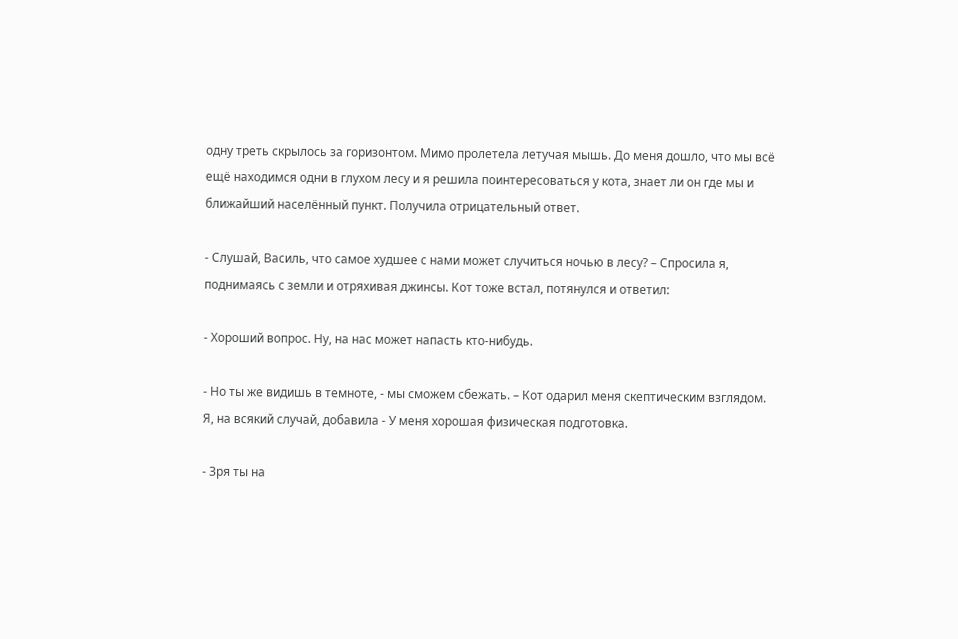одну треть скрылось за горизонтом. Мимо пролетела летучая мышь. До меня дошло, что мы всё ещё находимся одни в глухом лесу и я решила поинтересоваться у кота, знает ли он где мы и ближайший населённый пункт. Получила отрицательный ответ.

- Слушай, Василь, что самое худшее с нами может случиться ночью в лесу? – Спросила я, поднимаясь с земли и отряхивая джинсы. Кот тоже встал, потянулся и ответил:

- Хороший вопрос. Ну, на нас может напасть кто-нибудь.

- Но ты же видишь в темноте, - мы сможем сбежать. – Кот одарил меня скептическим взглядом. Я, на всякий случай, добавила - У меня хорошая физическая подготовка.

- Зря ты на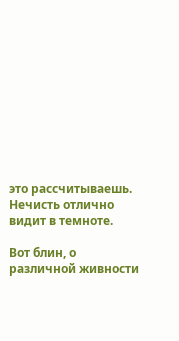это рассчитываешь. Нечисть отлично видит в темноте.

Вот блин, о различной живности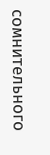сомнительного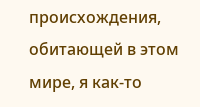происхождения, обитающей в этом мире, я как-то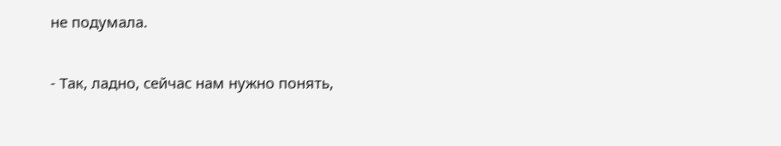не подумала.

- Так, ладно, сейчас нам нужно понять,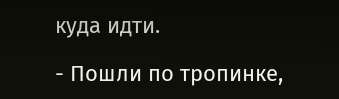куда идти.

- Пошли по тропинке,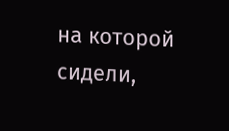на которой сидели,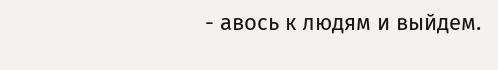- авось к людям и выйдем.